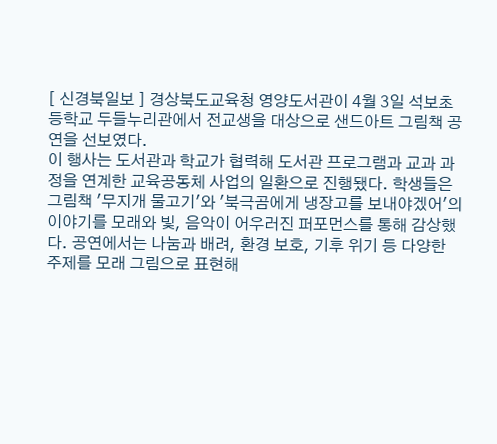[ 신경북일보 ] 경상북도교육청 영양도서관이 4월 3일 석보초등학교 두들누리관에서 전교생을 대상으로 샌드아트 그림책 공연을 선보였다.
이 행사는 도서관과 학교가 협력해 도서관 프로그램과 교과 과정을 연계한 교육공동체 사업의 일환으로 진행됐다. 학생들은 그림책 '무지개 물고기'와 '북극곰에게 냉장고를 보내야겠어'의 이야기를 모래와 빛, 음악이 어우러진 퍼포먼스를 통해 감상했다. 공연에서는 나눔과 배려, 환경 보호, 기후 위기 등 다양한 주제를 모래 그림으로 표현해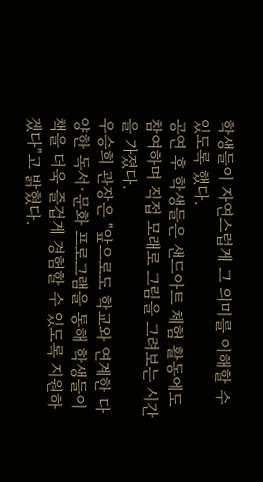학생들이 자연스럽게 그 의미를 이해할 수 있도록 했다.
공연 후 학생들은 샌드아트 체험 활동에도 참여하며 직접 모래로 그림을 그려보는 시간을 가졌다.
우승희 관장은 "앞으로도 학교와 연계한 다양한 독서·문화 프로그램을 통해 학생들이 책을 더욱 즐겁게 경험할 수 있도록 지원하겠다"고 밝혔다.